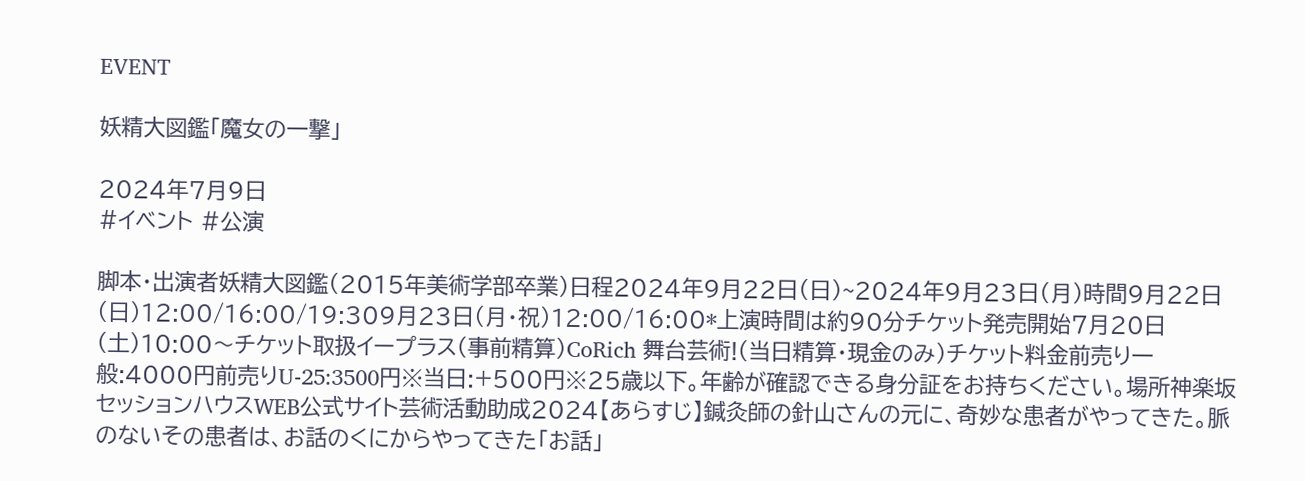EVENT

妖精大図鑑「魔女の一撃」

2024年7月9日
#イベント #公演

脚本・出演者妖精大図鑑(2015年美術学部卒業)日程2024年9月22日(日)~2024年9月23日(月)時間9月22日(日)12:00/16:00/19:309月23日(月・祝)12:00/16:00*上演時間は約90分チケット発売開始7月20日(土)10:00〜チケット取扱イープラス(事前精算)CoRich 舞台芸術!(当日精算・現金のみ)チケット料金前売り一般:4000円前売りU-25:3500円※当日:+500円※25歳以下。年齢が確認できる身分証をお持ちください。場所神楽坂セッションハウスWEB公式サイト芸術活動助成2024【あらすじ】鍼灸師の針山さんの元に、奇妙な患者がやってきた。脈のないその患者は、お話のくにからやってきた「お話」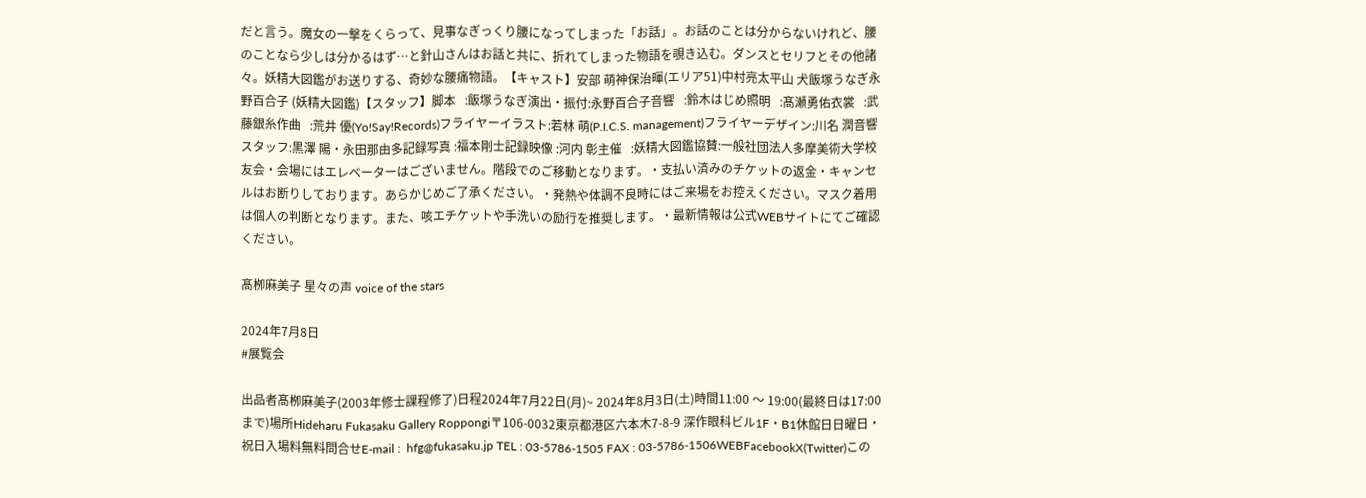だと言う。魔女の一撃をくらって、見事なぎっくり腰になってしまった「お話」。お話のことは分からないけれど、腰のことなら少しは分かるはず…と針山さんはお話と共に、折れてしまった物語を覗き込む。ダンスとセリフとその他諸々。妖精大図鑑がお送りする、奇妙な腰痛物語。【キャスト】安部 萌神保治暉(エリア51)中村亮太平山 犬飯塚うなぎ永野百合子 (妖精大図鑑)【スタッフ】脚本   :飯塚うなぎ演出・振付:永野百合子音響   :鈴木はじめ照明   :髙瀬勇佑衣裳   :武藤銀糸作曲   :荒井 優(Yo!Say!Records)フライヤーイラスト:若林 萌(P.I.C.S. management)フライヤーデザイン:川名 潤音響スタッフ:黒澤 陽・永田那由多記録写真 :福本剛士記録映像 :河内 彰主催   :妖精大図鑑協賛:一般社団法人多摩美術大学校友会・会場にはエレベーターはございません。階段でのご移動となります。・支払い済みのチケットの返金・キャンセルはお断りしております。あらかじめご了承ください。・発熱や体調不良時にはご来場をお控えください。マスク着用は個人の判断となります。また、咳エチケットや手洗いの励行を推奨します。・最新情報は公式WEBサイトにてご確認ください。

髙栁麻美子 星々の声 voice of the stars

2024年7月8日
#展覧会

出品者髙栁麻美子(2003年修士課程修了)日程2024年7月22日(月)~ 2024年8月3日(土)時間11:00 〜 19:00(最終日は17:00まで)場所Hideharu Fukasaku Gallery Roppongi〒106-0032東京都港区六本木7-8-9 深作眼科ビル1F・B1休館日日曜日・祝日入場料無料問合せE-mail :  hfg@fukasaku.jp TEL : 03-5786-1505 FAX : 03-5786-1506WEBFacebookX(Twitter)この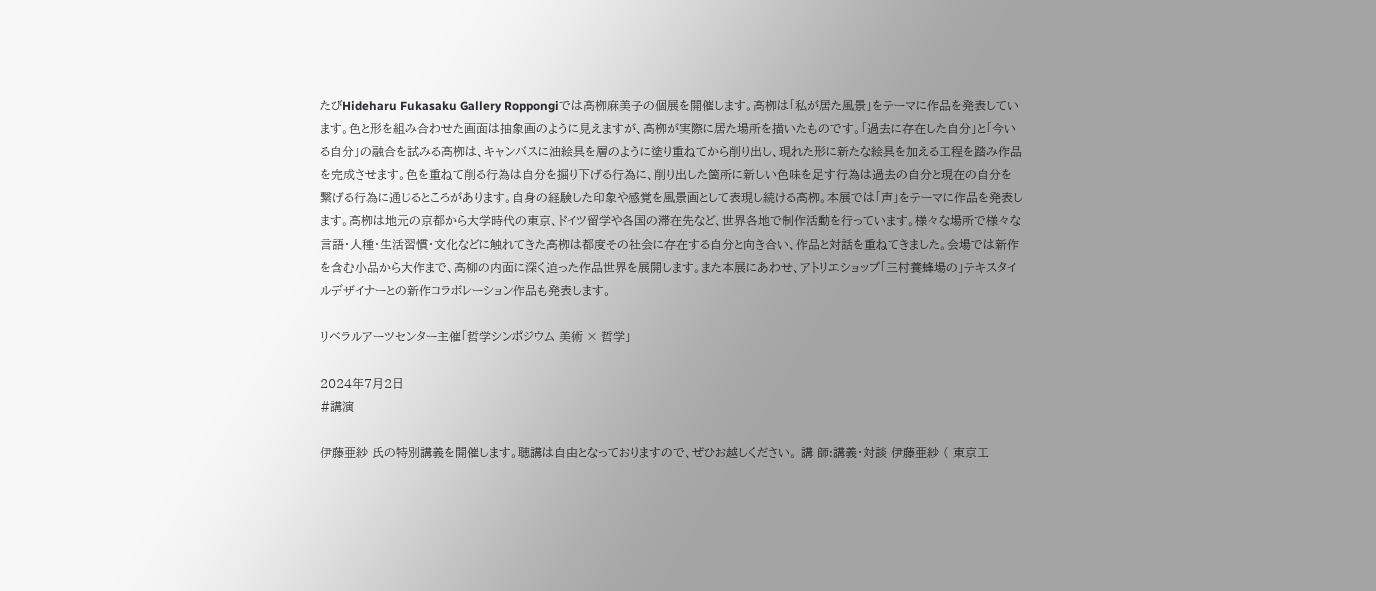たびHideharu Fukasaku Gallery Roppongiでは髙栁麻美子の個展を開催します。髙栁は「私が居た風景」をテーマに作品を発表しています。色と形を組み合わせた画面は抽象画のように見えますが、髙栁が実際に居た場所を描いたものです。「過去に存在した自分」と「今いる自分」の融合を試みる髙栁は、キャンバスに油絵具を層のように塗り重ねてから削り出し、現れた形に新たな絵具を加える工程を踏み作品を完成させます。色を重ねて削る行為は自分を掘り下げる行為に、削り出した箇所に新しい色味を足す行為は過去の自分と現在の自分を繋げる行為に通じるところがあります。自身の経験した印象や感覚を風景画として表現し続ける髙栁。本展では「声」をテーマに作品を発表します。髙栁は地元の京都から大学時代の東京、ドイツ留学や各国の滞在先など、世界各地で制作活動を行っています。様々な場所で様々な言語・人種・生活習慣・文化などに触れてきた髙栁は都度その社会に存在する自分と向き合い、作品と対話を重ねてきました。会場では新作を含む小品から大作まで、髙柳の内面に深く迫った作品世界を展開します。また本展にあわせ、アトリエショップ「三村養蜂場の」テキスタイルデザイナーとの新作コラボレーション作品も発表します。

リベラルアーツセンター主催「哲学シンポジウム 美術 × 哲学」

2024年7月2日
#講演

伊藤亜紗 氏の特別講義を開催します。聴講は自由となっておりますので、ぜひお越しください。 講 師:講義・対談 伊藤亜紗 ( 東京工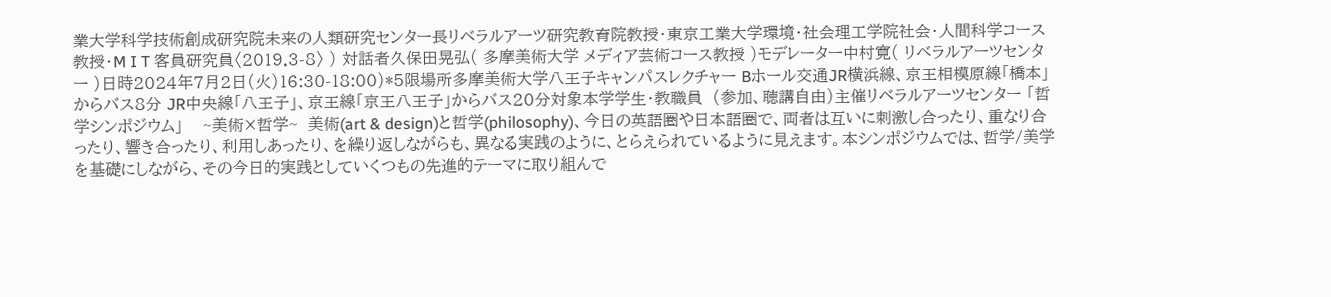業大学科学技術創成研究院未来の人類研究センター長リベラルアーツ研究教育院教授・東京工業大学環境・社会理工学院社会・人間科学コース教授・M I T 客員研究員〈2019.3-8〉 ) 対話者久保田晃弘( 多摩美術大学 メディア芸術コース教授 )モデレーター中村寛( リベラルアーツセンター )日時2024年7月2日(火)16:30-18:00)*5限場所多摩美術大学八王子キャンパスレクチャー Bホール交通JR横浜線、京王相模原線「橋本」からバス8分 JR中央線「八王子」、京王線「京王八王子」からバス20分対象本学学生・教職員  (参加、聴講自由)主催リベラルアーツセンター 「哲学シンポジウム」    ~美術×哲学~  美術(art & design)と哲学(philosophy)、今日の英語圏や日本語圏で、両者は互いに刺激し合ったり、重なり合ったり、響き合ったり、利用しあったり、を繰り返しながらも、異なる実践のように、とらえられているように見えます。本シンポジウムでは、哲学/美学を基礎にしながら、その今日的実践としていくつもの先進的テーマに取り組んで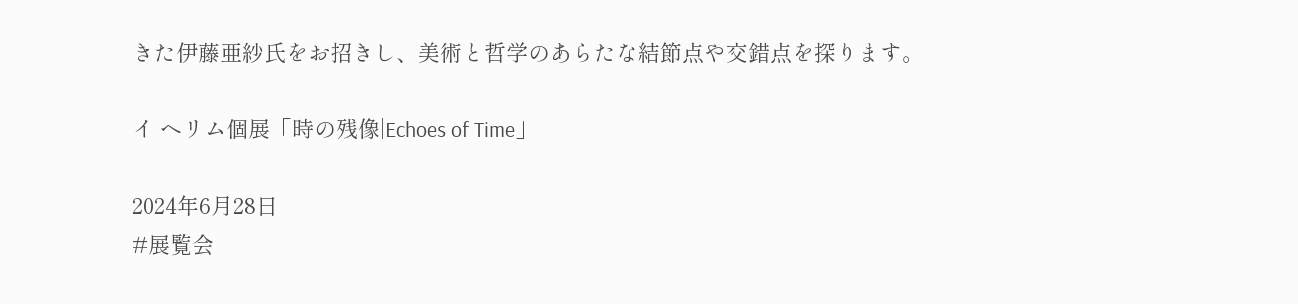きた伊藤亜紗氏をお招きし、美術と哲学のあらたな結節点や交錯点を探ります。

イ ヘリム個展「時の残像|Echoes of Time」

2024年6月28日
#展覧会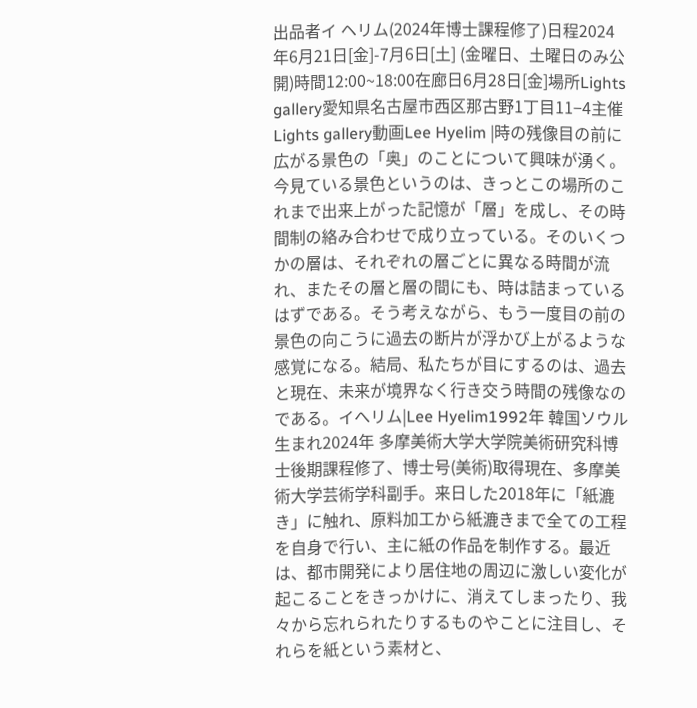出品者イ ヘリム(2024年博士課程修了)日程2024年6月21日[金]-7月6日[土] (金曜日、土曜日のみ公開)時間12:00~18:00在廊日6月28日[金]場所Lights gallery愛知県名古屋市西区那古野1丁目11−4主催Lights gallery動画Lee Hyelim |時の残像目の前に広がる景色の「奥」のことについて興味が湧く。今見ている景色というのは、きっとこの場所のこれまで出来上がった記憶が「層」を成し、その時間制の絡み合わせで成り立っている。そのいくつかの層は、それぞれの層ごとに異なる時間が流れ、またその層と層の間にも、時は詰まっているはずである。そう考えながら、もう一度目の前の景色の向こうに過去の断片が浮かび上がるような感覚になる。結局、私たちが目にするのは、過去と現在、未来が境界なく行き交う時間の残像なのである。イへリム|Lee Hyelim1992年 韓国ソウル生まれ2024年 多摩美術大学大学院美術研究科博士後期課程修了、博士号(美術)取得現在、多摩美術大学芸術学科副手。来日した2018年に「紙漉き」に触れ、原料加工から紙漉きまで全ての工程を自身で行い、主に紙の作品を制作する。最近は、都市開発により居住地の周辺に激しい変化が起こることをきっかけに、消えてしまったり、我々から忘れられたりするものやことに注目し、それらを紙という素材と、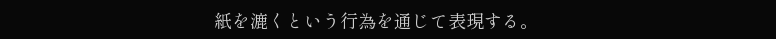紙を漉くという行為を通じて表現する。